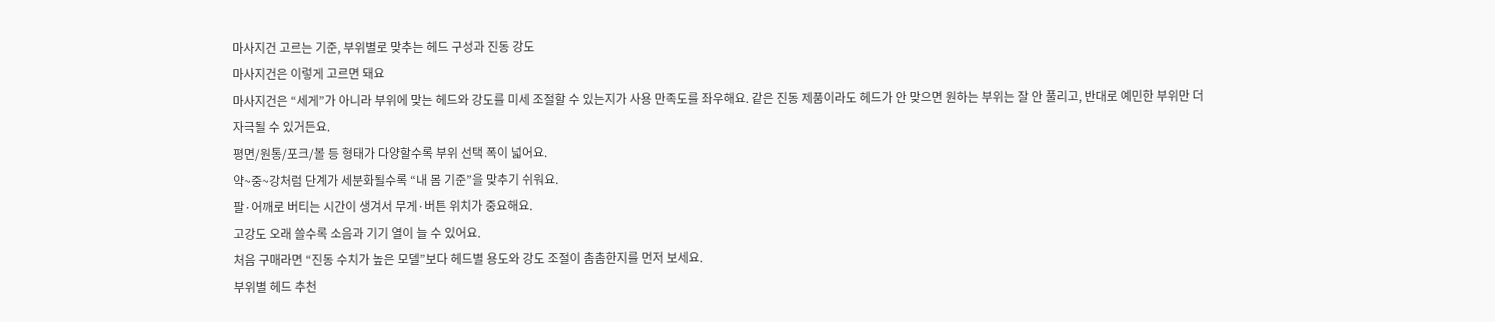마사지건 고르는 기준, 부위별로 맞추는 헤드 구성과 진동 강도
마사지건은 이렇게 고르면 돼요
마사지건은 “세게”가 아니라 부위에 맞는 헤드와 강도를 미세 조절할 수 있는지가 사용 만족도를 좌우해요. 같은 진동 제품이라도 헤드가 안 맞으면 원하는 부위는 잘 안 풀리고, 반대로 예민한 부위만 더 자극될 수 있거든요.
평면/원통/포크/볼 등 형태가 다양할수록 부위 선택 폭이 넓어요.
약~중~강처럼 단계가 세분화될수록 “내 몸 기준”을 맞추기 쉬워요.
팔·어깨로 버티는 시간이 생겨서 무게·버튼 위치가 중요해요.
고강도 오래 쓸수록 소음과 기기 열이 늘 수 있어요.
처음 구매라면 “진동 수치가 높은 모델”보다 헤드별 용도와 강도 조절이 촘촘한지를 먼저 보세요.
부위별 헤드 추천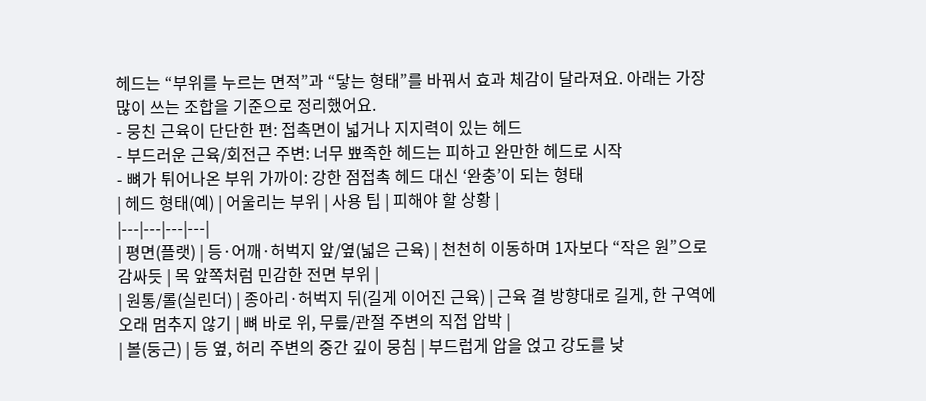헤드는 “부위를 누르는 면적”과 “닿는 형태”를 바꿔서 효과 체감이 달라져요. 아래는 가장 많이 쓰는 조합을 기준으로 정리했어요.
- 뭉친 근육이 단단한 편: 접촉면이 넓거나 지지력이 있는 헤드
- 부드러운 근육/회전근 주변: 너무 뾰족한 헤드는 피하고 완만한 헤드로 시작
- 뼈가 튀어나온 부위 가까이: 강한 점접촉 헤드 대신 ‘완충’이 되는 형태
| 헤드 형태(예) | 어울리는 부위 | 사용 팁 | 피해야 할 상황 |
|---|---|---|---|
| 평면(플랫) | 등·어깨·허벅지 앞/옆(넓은 근육) | 천천히 이동하며 1자보다 “작은 원”으로 감싸듯 | 목 앞쪽처럼 민감한 전면 부위 |
| 원통/롤(실린더) | 종아리·허벅지 뒤(길게 이어진 근육) | 근육 결 방향대로 길게, 한 구역에 오래 멈추지 않기 | 뼈 바로 위, 무릎/관절 주변의 직접 압박 |
| 볼(둥근) | 등 옆, 허리 주변의 중간 깊이 뭉침 | 부드럽게 압을 얹고 강도를 낮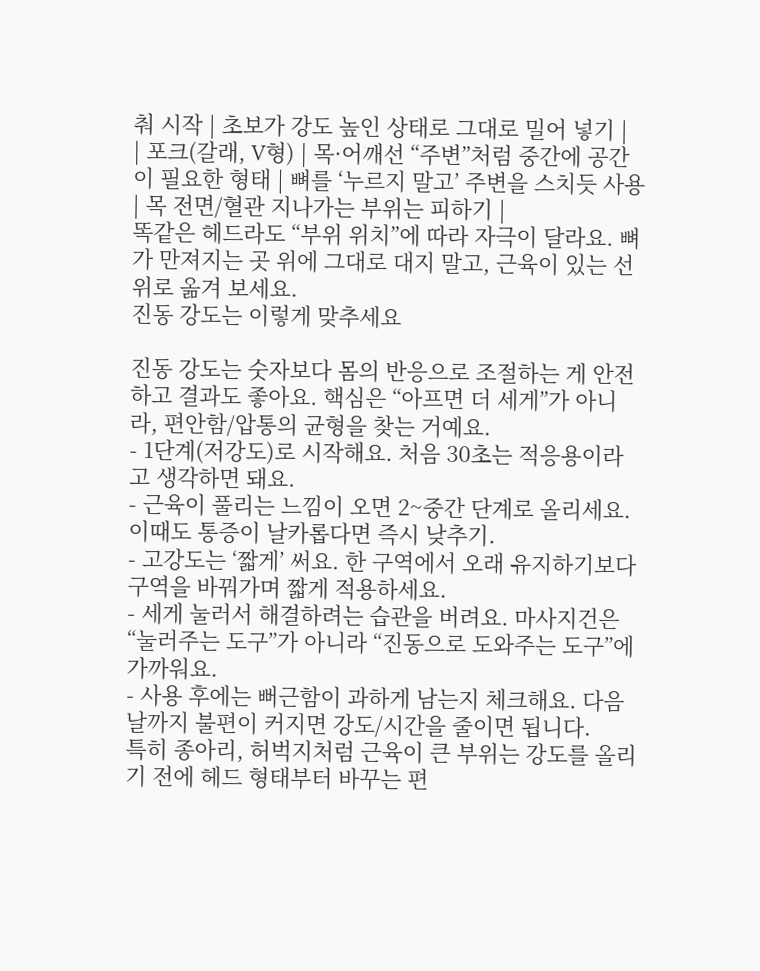춰 시작 | 초보가 강도 높인 상태로 그대로 밀어 넣기 |
| 포크(갈래, V형) | 목·어깨선 “주변”처럼 중간에 공간이 필요한 형태 | 뼈를 ‘누르지 말고’ 주변을 스치듯 사용 | 목 전면/혈관 지나가는 부위는 피하기 |
똑같은 헤드라도 “부위 위치”에 따라 자극이 달라요. 뼈가 만져지는 곳 위에 그대로 대지 말고, 근육이 있는 선 위로 옮겨 보세요.
진동 강도는 이렇게 맞추세요

진동 강도는 숫자보다 몸의 반응으로 조절하는 게 안전하고 결과도 좋아요. 핵심은 “아프면 더 세게”가 아니라, 편안함/압통의 균형을 찾는 거예요.
- 1단계(저강도)로 시작해요. 처음 30초는 적응용이라고 생각하면 돼요.
- 근육이 풀리는 느낌이 오면 2~중간 단계로 올리세요. 이때도 통증이 날카롭다면 즉시 낮추기.
- 고강도는 ‘짧게’ 써요. 한 구역에서 오래 유지하기보다 구역을 바꿔가며 짧게 적용하세요.
- 세게 눌러서 해결하려는 습관을 버려요. 마사지건은 “눌러주는 도구”가 아니라 “진동으로 도와주는 도구”에 가까워요.
- 사용 후에는 뻐근함이 과하게 남는지 체크해요. 다음 날까지 불편이 커지면 강도/시간을 줄이면 됩니다.
특히 종아리, 허벅지처럼 근육이 큰 부위는 강도를 올리기 전에 헤드 형태부터 바꾸는 편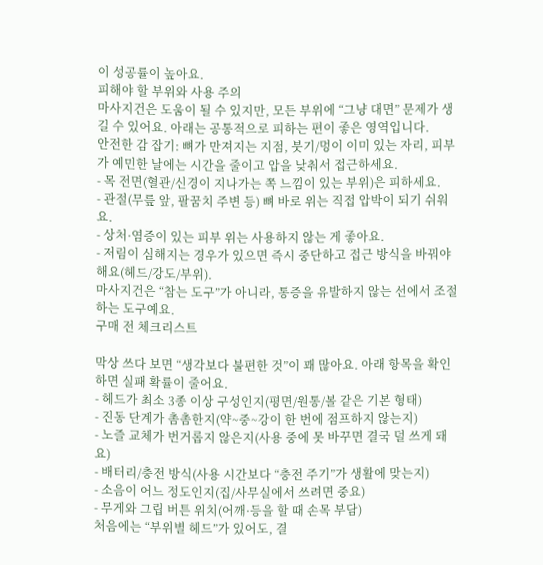이 성공률이 높아요.
피해야 할 부위와 사용 주의
마사지건은 도움이 될 수 있지만, 모든 부위에 “그냥 대면” 문제가 생길 수 있어요. 아래는 공통적으로 피하는 편이 좋은 영역입니다.
안전한 감 잡기: 뼈가 만져지는 지점, 붓기/멍이 이미 있는 자리, 피부가 예민한 날에는 시간을 줄이고 압을 낮춰서 접근하세요.
- 목 전면(혈관/신경이 지나가는 쪽 느낌이 있는 부위)은 피하세요.
- 관절(무릎 앞, 팔꿈치 주변 등) 뼈 바로 위는 직접 압박이 되기 쉬워요.
- 상처·염증이 있는 피부 위는 사용하지 않는 게 좋아요.
- 저림이 심해지는 경우가 있으면 즉시 중단하고 접근 방식을 바꿔야 해요(헤드/강도/부위).
마사지건은 “참는 도구”가 아니라, 통증을 유발하지 않는 선에서 조절하는 도구예요.
구매 전 체크리스트

막상 쓰다 보면 “생각보다 불편한 것”이 꽤 많아요. 아래 항목을 확인하면 실패 확률이 줄어요.
- 헤드가 최소 3종 이상 구성인지(평면/원통/볼 같은 기본 형태)
- 진동 단계가 촘촘한지(약~중~강이 한 번에 점프하지 않는지)
- 노즐 교체가 번거롭지 않은지(사용 중에 못 바꾸면 결국 덜 쓰게 돼요)
- 배터리/충전 방식(사용 시간보다 “충전 주기”가 생활에 맞는지)
- 소음이 어느 정도인지(집/사무실에서 쓰려면 중요)
- 무게와 그립 버튼 위치(어깨·등을 할 때 손목 부담)
처음에는 “부위별 헤드”가 있어도, 결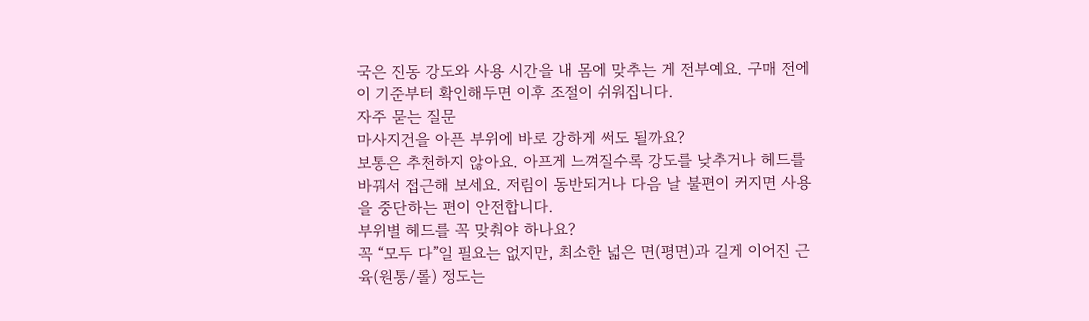국은 진동 강도와 사용 시간을 내 몸에 맞추는 게 전부예요. 구매 전에 이 기준부터 확인해두면 이후 조절이 쉬워집니다.
자주 묻는 질문
마사지건을 아픈 부위에 바로 강하게 써도 될까요?
보통은 추천하지 않아요. 아프게 느껴질수록 강도를 낮추거나 헤드를 바꿔서 접근해 보세요. 저림이 동반되거나 다음 날 불편이 커지면 사용을 중단하는 편이 안전합니다.
부위별 헤드를 꼭 맞춰야 하나요?
꼭 “모두 다”일 필요는 없지만, 최소한 넓은 면(평면)과 길게 이어진 근육(원통/롤) 정도는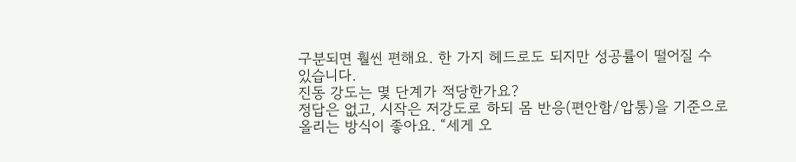구분되면 훨씬 편해요. 한 가지 헤드로도 되지만 성공률이 떨어질 수 있습니다.
진동 강도는 몇 단계가 적당한가요?
정답은 없고, 시작은 저강도로 하되 몸 반응(편안함/압통)을 기준으로 올리는 방식이 좋아요. “세게 오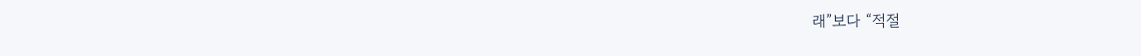래”보다 “적절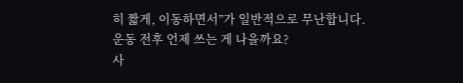히 짧게, 이동하면서”가 일반적으로 무난합니다.
운동 전후 언제 쓰는 게 나을까요?
사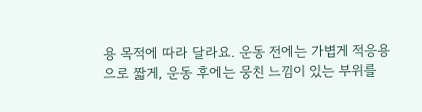용 목적에 따라 달라요. 운동 전에는 가볍게 적응용으로 짧게, 운동 후에는 뭉친 느낌이 있는 부위를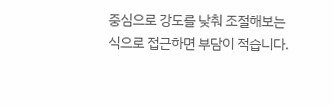중심으로 강도를 낮춰 조절해보는 식으로 접근하면 부담이 적습니다.